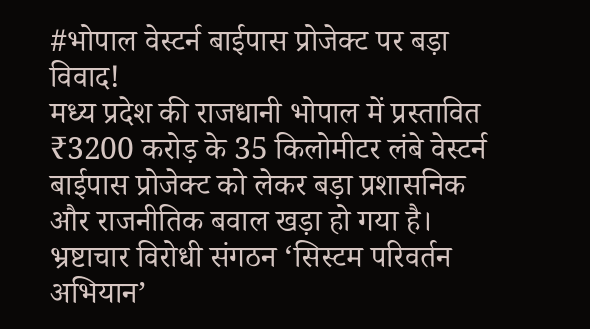#भोपाल वेस्टर्न बाईपास प्रोजेक्ट पर बड़ा विवाद!
मध्य प्रदेश की राजधानी भोपाल में प्रस्तावित ₹3200 करोड़ के 35 किलोमीटर लंबे वेस्टर्न बाईपास प्रोजेक्ट को लेकर बड़ा प्रशासनिक और राजनीतिक बवाल खड़ा हो गया है।
भ्रष्टाचार विरोधी संगठन ‘सिस्टम परिवर्तन अभियान’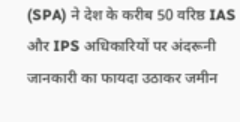(SPA) ने देश के करीब 50 वरिष्ठ IAS और IPS अधिकारियों पर अंदरूनी जानकारी का फायदा उठाकर जमीन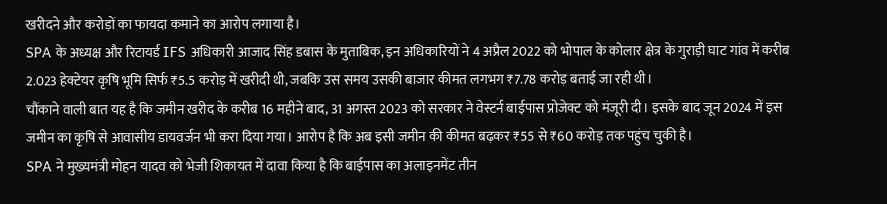खरीदने और करोड़ों का फायदा कमाने का आरोप लगाया है।
SPA के अध्यक्ष और रिटायर्ड IFS अधिकारी आजाद सिंह डबास के मुताबिक, इन अधिकारियों ने 4 अप्रैल 2022 को भोपाल के कोलार क्षेत्र के गुराड़ी घाट गांव में करीब 2.023 हेक्टेयर कृषि भूमि सिर्फ ₹5.5 करोड़ में खरीदी थी, जबकि उस समय उसकी बाजार कीमत लगभग ₹7.78 करोड़ बताई जा रही थी।
चौंकाने वाली बात यह है कि जमीन खरीद के करीब 16 महीने बाद, 31 अगस्त 2023 को सरकार ने वेस्टर्न बाईपास प्रोजेक्ट को मंजूरी दी। इसके बाद जून 2024 में इस जमीन का कृषि से आवासीय डायवर्जन भी करा दिया गया। आरोप है कि अब इसी जमीन की कीमत बढ़कर ₹55 से ₹60 करोड़ तक पहुंच चुकी है।
SPA ने मुख्यमंत्री मोहन यादव को भेजी शिकायत में दावा किया है कि बाईपास का अलाइनमेंट तीन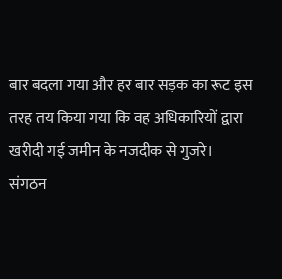बार बदला गया और हर बार सड़क का रूट इस तरह तय किया गया कि वह अधिकारियों द्वारा खरीदी गई जमीन के नजदीक से गुजरे।
संगठन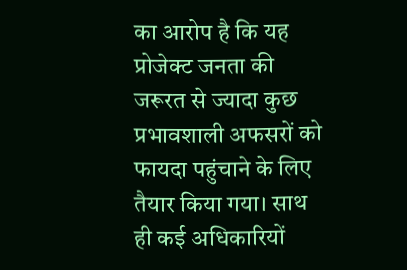का आरोप है कि यह प्रोजेक्ट जनता की जरूरत से ज्यादा कुछ प्रभावशाली अफसरों को फायदा पहुंचाने के लिए तैयार किया गया। साथ ही कई अधिकारियों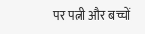पर पत्नी और बच्चों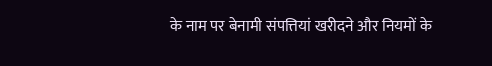के नाम पर बेनामी संपत्तियां खरीदने और नियमों के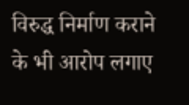विरुद्ध निर्माण कराने के भी आरोप लगाए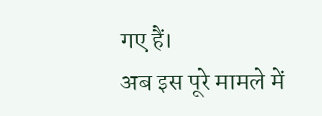गए हैं।
अब इस पूरे मामले में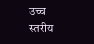उच्च स्तरीय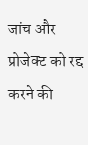जांच और प्रोजेक्ट को रद्द करने की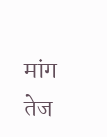मांग तेज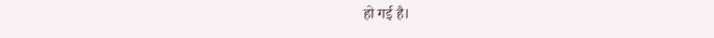हो गई है।